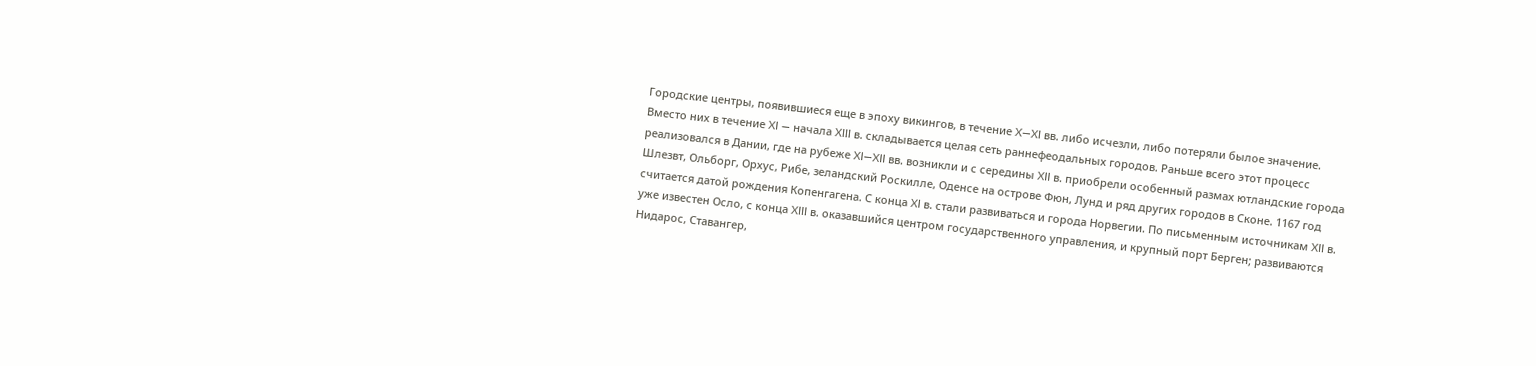Городские центры, появившиеся еще в эпоху викингов, в течение X—XI вв. либо исчезли, либо потеряли былое значение. Вместо них в течение XI — начала XIII в. складывается целая сеть раннефеодальных городов. Раньше всего этот процесс реализовался в Дании, где на рубеже XI—XII вв. возникли и с середины XII в. приобрели особенный размах ютландские города Шлезвт, Ольборг, Орхус, Рибе, зеландский Роскилле, Оденсе на острове Фюн, Лунд и ряд других городов в Сконе. 1167 год считается датой рождения Копенгагена. С конца XI в. стали развиваться и города Норвегии. По письменным источникам XII в. уже известен Осло, с конца XIII в. оказавшийся центром государственного управления, и крупный порт Берген; развиваются Нидарос, Ставангер,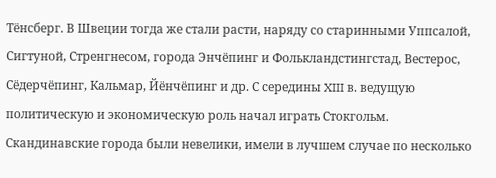Тёнсберг. В Швеции тогда же стали расти, наряду со старинными Уппсалой, Сигтуной, Стренгнесом, города Энчёпинг и Фолькландстингстад, Вестерос, Сёдерчёпинг, Кальмар, Йёнчёпинг и др. С середины XIII в. ведущую политическую и экономическую роль начал играть Стокгольм.
Скандинавские города были невелики, имели в лучшем случае по несколько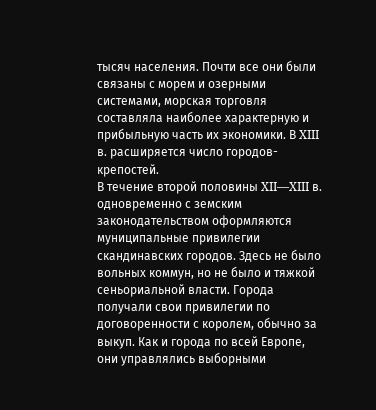тысяч населения. Почти все они были связаны с морем и озерными системами, морская торговля составляла наиболее характерную и прибыльную часть их экономики. В XIII в. расширяется число городов-крепостей.
В течение второй половины XII—XIII в. одновременно с земским законодательством оформляются муниципальные привилегии скандинавских городов. Здесь не было вольных коммун, но не было и тяжкой сеньориальной власти. Города получали свои привилегии по договоренности с королем, обычно за выкуп. Как и города по всей Европе, они управлялись выборными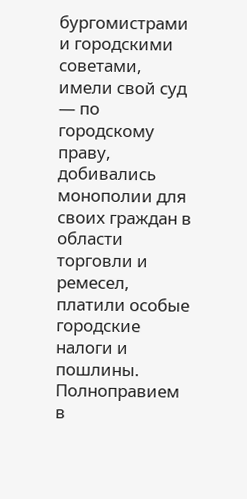бургомистрами и городскими советами, имели свой суд — по городскому праву, добивались монополии для своих граждан в области торговли и ремесел, платили особые городские налоги и пошлины. Полноправием в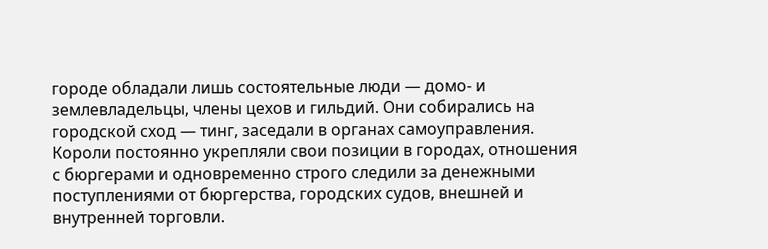городе обладали лишь состоятельные люди — домо- и землевладельцы, члены цехов и гильдий. Они собирались на городской сход — тинг, заседали в органах самоуправления. Короли постоянно укрепляли свои позиции в городах, отношения с бюргерами и одновременно строго следили за денежными поступлениями от бюргерства, городских судов, внешней и внутренней торговли.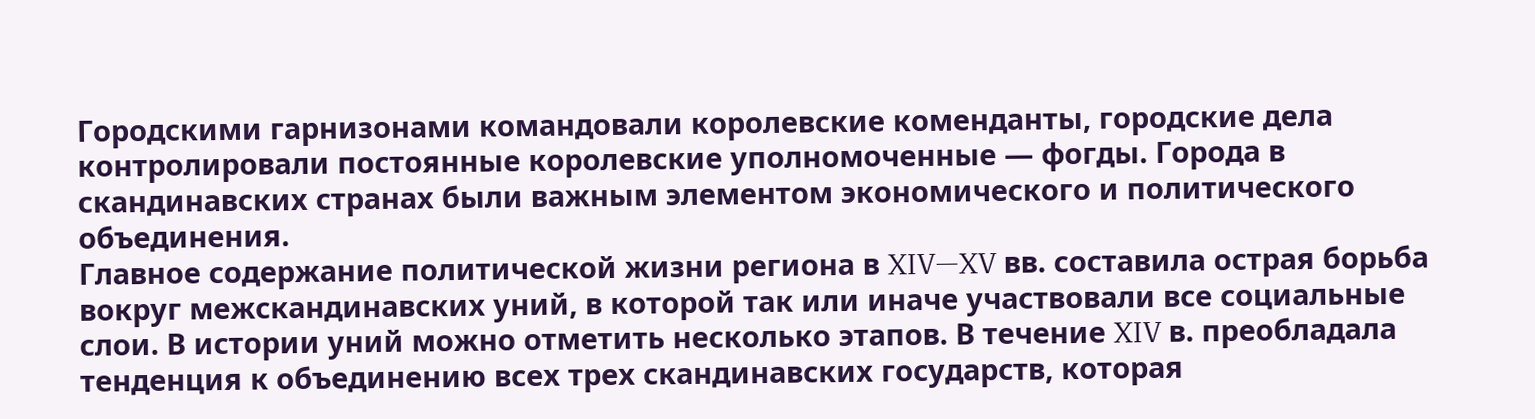Городскими гарнизонами командовали королевские коменданты, городские дела контролировали постоянные королевские уполномоченные — фогды. Города в скандинавских странах были важным элементом экономического и политического объединения.
Главное содержание политической жизни региона в XIV—XV вв. составила острая борьба вокруг межскандинавских уний, в которой так или иначе участвовали все социальные слои. В истории уний можно отметить несколько этапов. В течение XIV в. преобладала тенденция к объединению всех трех скандинавских государств, которая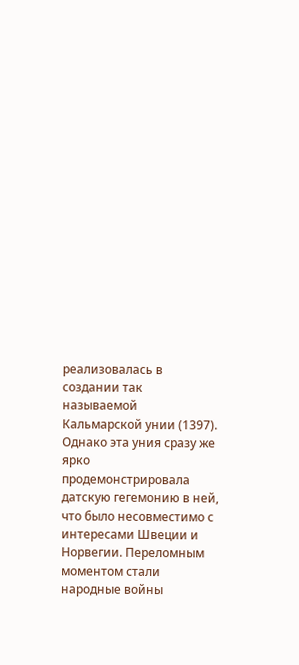реализовалась в создании так называемой Кальмарской унии (1397). Однако эта уния сразу же ярко продемонстрировала датскую гегемонию в ней, что было несовместимо с интересами Швеции и Норвегии. Переломным моментом стали народные войны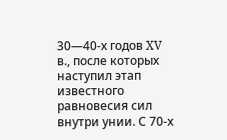30—40-х годов XV в., после которых наступил этап известного равновесия сил внутри унии. С 70-х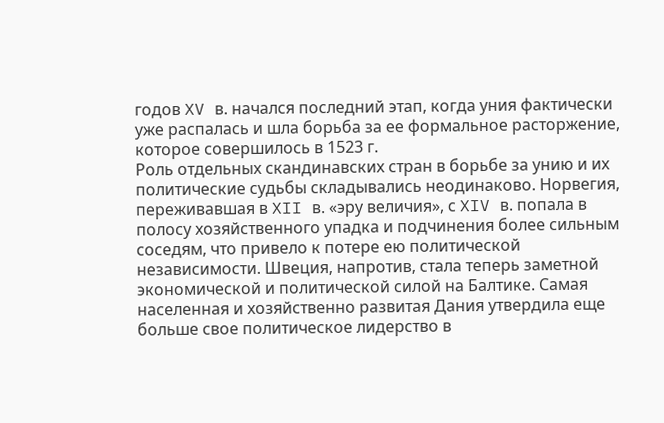годов XV в. начался последний этап, когда уния фактически уже распалась и шла борьба за ее формальное расторжение, которое совершилось в 1523 г.
Роль отдельных скандинавских стран в борьбе за унию и их политические судьбы складывались неодинаково. Норвегия, переживавшая в XII в. «эру величия», с XIV в. попала в полосу хозяйственного упадка и подчинения более сильным соседям, что привело к потере ею политической независимости. Швеция, напротив, стала теперь заметной экономической и политической силой на Балтике. Самая населенная и хозяйственно развитая Дания утвердила еще больше свое политическое лидерство в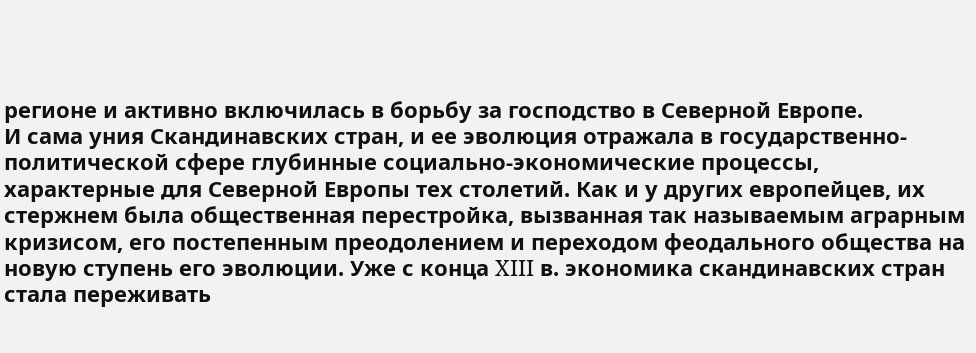регионе и активно включилась в борьбу за господство в Северной Европе.
И сама уния Скандинавских стран, и ее эволюция отражала в государственно-политической сфере глубинные социально-экономические процессы, характерные для Северной Европы тех столетий. Как и у других европейцев, их стержнем была общественная перестройка, вызванная так называемым аграрным кризисом, его постепенным преодолением и переходом феодального общества на новую ступень его эволюции. Уже с конца XIII в. экономика скандинавских стран стала переживать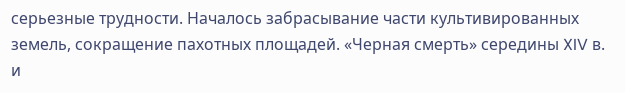серьезные трудности. Началось забрасывание части культивированных земель, сокращение пахотных площадей. «Черная смерть» середины XIV в. и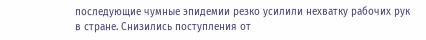последующие чумные эпидемии резко усилили нехватку рабочих рук в стране. Снизились поступления от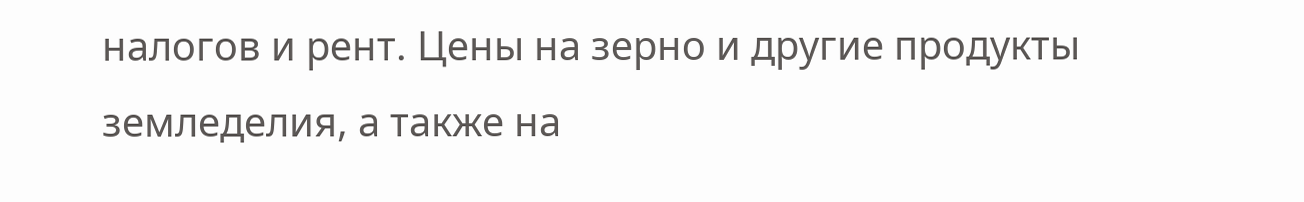налогов и рент. Цены на зерно и другие продукты земледелия, а также на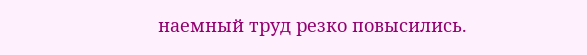наемный труд резко повысились.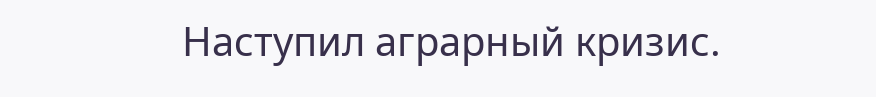Наступил аграрный кризис.